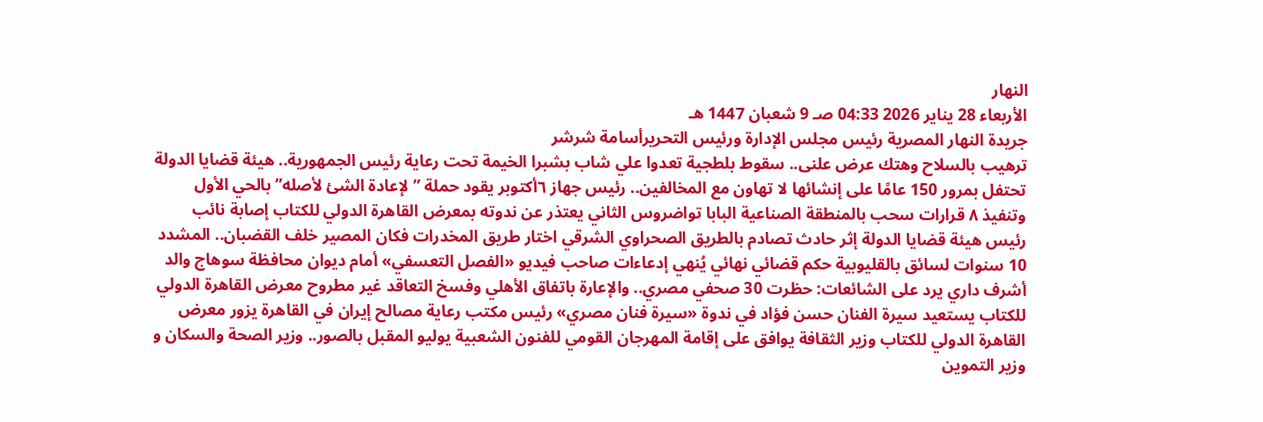النهار
الأربعاء 28 يناير 2026 04:33 صـ 9 شعبان 1447 هـ
جريدة النهار المصرية رئيس مجلس الإدارة ورئيس التحريرأسامة شرشر
ترهيب بالسلاح وهتك عرض علنى.. سقوط بلطجية تعدوا علي شاب بشبرا الخيمة تحت رعاية رئيس الجمهورية.. هيئة قضايا الدولة تحتفل بمرور 150 عامًا على إنشائها لا تهاون مع المخالفين.. رئيس جهاز ٦أكتوبر يقود حملة ”لإعادة الشئ لأصله” بالحي الأول وتنفيذ ٨ قرارات سحب بالمنطقة الصناعية البابا تواضروس الثاني يعتذر عن ندوته بمعرض القاهرة الدولي للكتاب إصابة نائب رئيس هيئة قضايا الدولة إثر حادث تصادم بالطريق الصحراوي الشرقي اختار طريق المخدرات فكان المصير خلف القضبان.. المشدد 10 سنوات لسائق بالقليوبية حكم قضائي نهائي يُنهي إدعاءات صاحب فيديو «الفصل التعسفي» أمام ديوان محافظة سوهاج والد أشرف داري يرد على الشائعات: حظرت 30 صحفي مصري.. والإعارة باتفاق الأهلي وفسخ التعاقد غير مطروح معرض القاهرة الدولي للكتاب يستعيد سيرة الفنان حسن فؤاد في ندوة «سيرة فنان مصري» رئيس مكتب رعاية مصالح إيران في القاهرة يزور معرض القاهرة الدولي للكتاب وزير الثقافة يوافق على إقامة المهرجان القومي للفنون الشعبية يوليو المقبل بالصور.. وزير الصحة والسكان و وزير التموين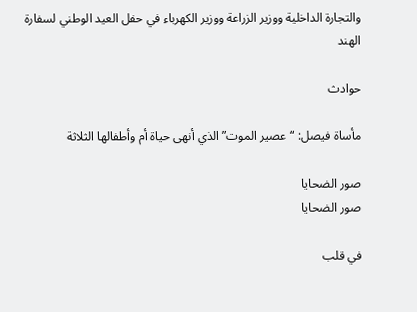والتجارة الداخلية ووزير الزراعة ووزير الكهرباء في حفل العيد الوطني لسفارة الهند

حوادث

مأساة فيصل: “عصير الموت” الذي أنهى حياة أم وأطفالها الثلاثة

صور الضحايا
صور الضحايا

في قلب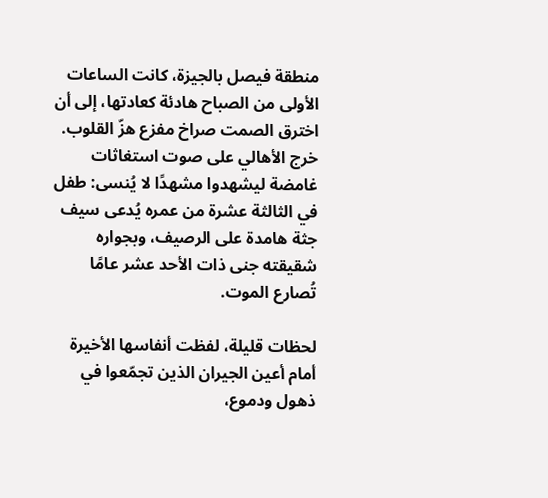منطقة فيصل بالجيزة، كانت الساعات الأولى من الصباح هادئة كعادتها، إلى أن اخترق الصمت صراخ مفزع هزّ القلوب. خرج الأهالي على صوت استغاثات غامضة ليشهدوا مشهدًا لا يُنسى: طفل في الثالثة عشرة من عمره يُدعى سيف جثة هامدة على الرصيف، وبجواره شقيقته جنى ذات الأحد عشر عامًا تُصارع الموت.

لحظات قليلة، لفظت أنفاسها الأخيرة أمام أعين الجيران الذين تجمّعوا في ذهول ودموع،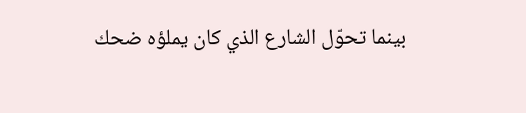بينما تحوّل الشارع الذي كان يملؤه ضحك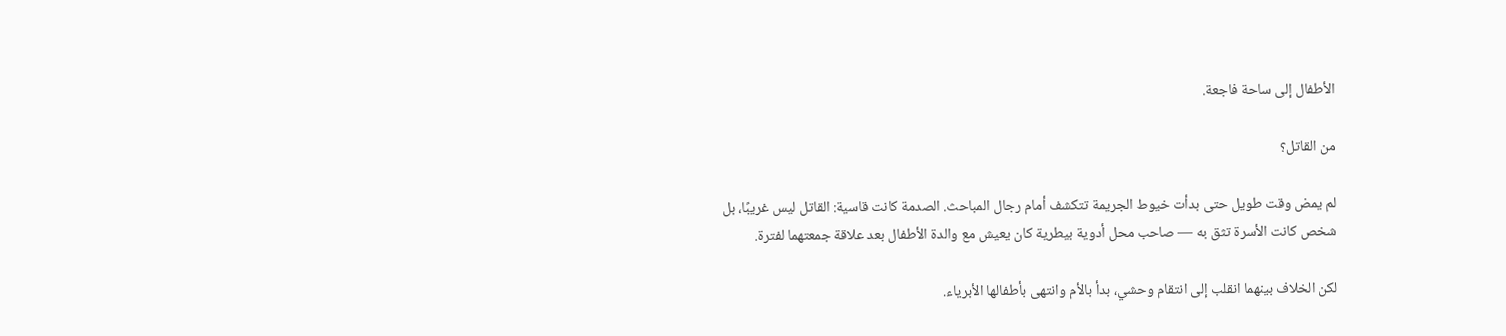الأطفال إلى ساحة فاجعة.

من القاتل؟

لم يمض وقت طويل حتى بدأت خيوط الجريمة تتكشف أمام رجال المباحث. الصدمة كانت قاسية: القاتل ليس غريبًا، بل شخص كانت الأسرة تثق به — صاحب محل أدوية بيطرية كان يعيش مع والدة الأطفال بعد علاقة جمعتهما لفترة.

لكن الخلاف بينهما انقلب إلى انتقام وحشي، بدأ بالأم وانتهى بأطفالها الأبرياء.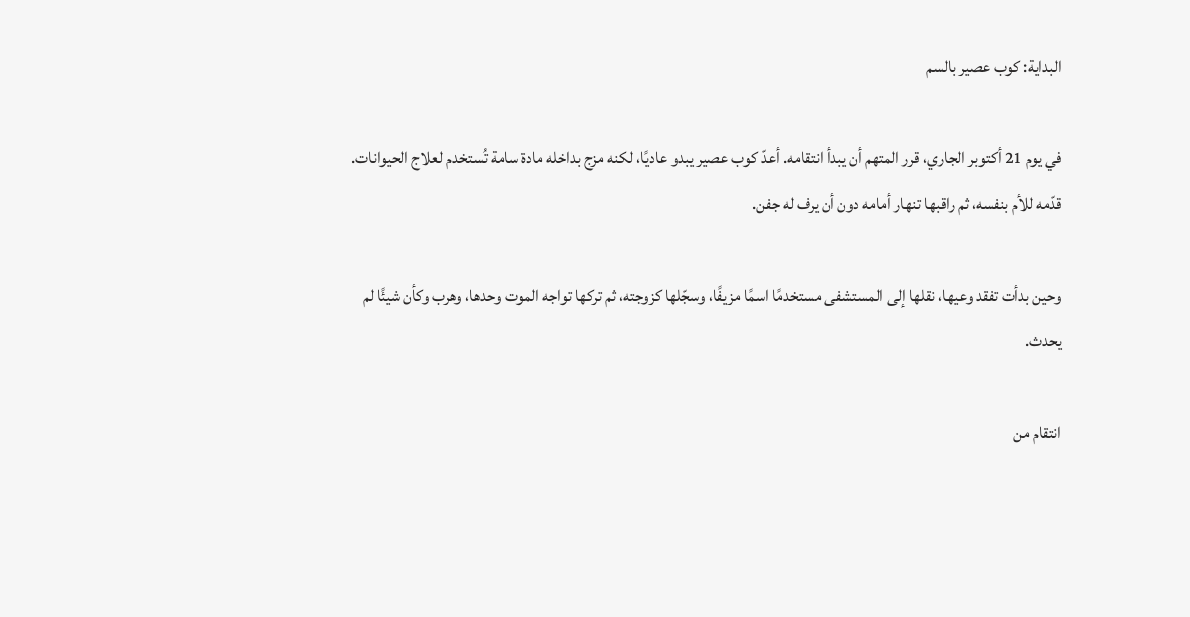البداية: كوب عصير بالسم

في يوم 21 أكتوبر الجاري، قرر المتهم أن يبدأ انتقامه. أعدّ كوب عصير يبدو عاديًا، لكنه مزج بداخله مادة سامة تُستخدم لعلاج الحيوانات. قدّمه للأم بنفسه، ثم راقبها تنهار أمامه دون أن يرف له جفن.

وحين بدأت تفقد وعيها، نقلها إلى المستشفى مستخدمًا اسمًا مزيفًا، وسجّلها كزوجته، ثم تركها تواجه الموت وحدها، وهرب وكأن شيئًا لم يحدث.

انتقام من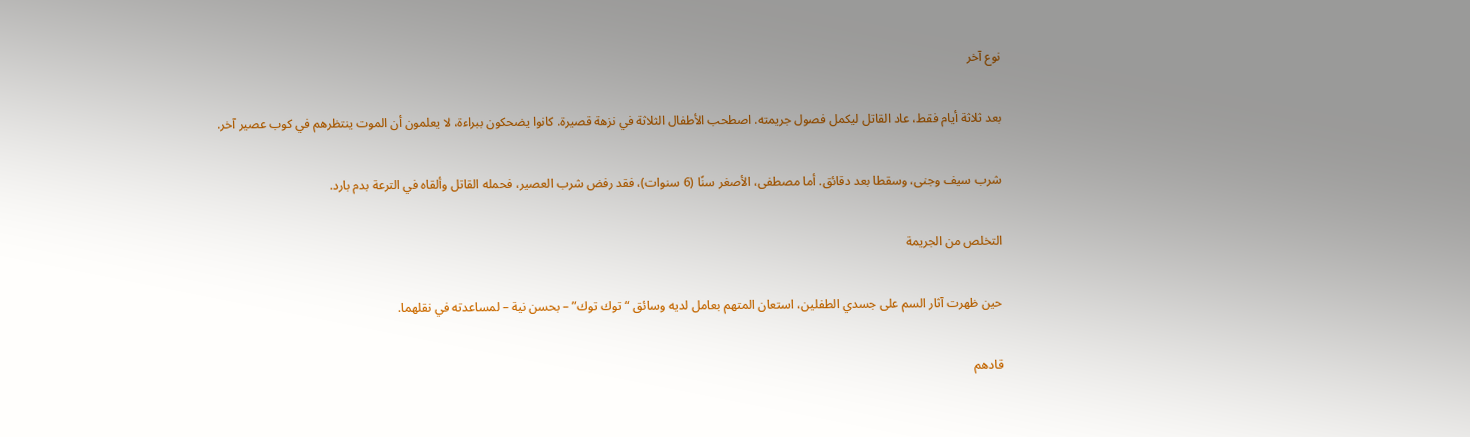نوع آخر

بعد ثلاثة أيام فقط، عاد القاتل ليكمل فصول جريمته. اصطحب الأطفال الثلاثة في نزهة قصيرة. كانوا يضحكون ببراءة، لا يعلمون أن الموت ينتظرهم في كوب عصير آخر.

شرب سيف وجنى، وسقطا بعد دقائق. أما مصطفى، الأصغر سنًا (6 سنوات)، فقد رفض شرب العصير، فحمله القاتل وألقاه في الترعة بدم بارد.

التخلص من الجريمة

حين ظهرت آثار السم على جسدي الطفلين، استعان المتهم بعامل لديه وسائق “توك توك” – بحسن نية – لمساعدته في نقلهما.

قادهم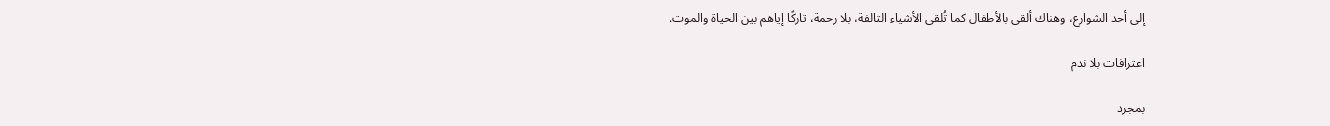إلى أحد الشوارع، وهناك ألقى بالأطفال كما تُلقى الأشياء التالفة، بلا رحمة، تاركًا إياهم بين الحياة والموت.

اعترافات بلا ندم

بمجرد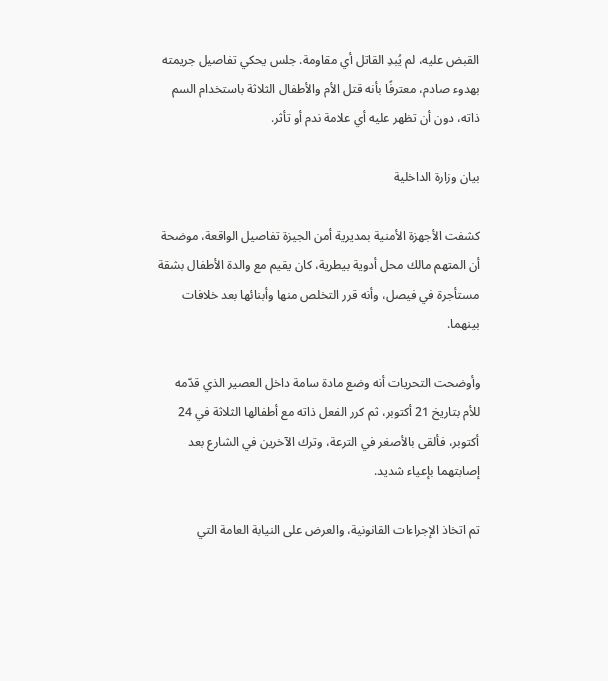القبض عليه، لم يُبدِ القاتل أي مقاومة. جلس يحكي تفاصيل جريمته بهدوء صادم، معترفًا بأنه قتل الأم والأطفال الثلاثة باستخدام السم ذاته، دون أن تظهر عليه أي علامة ندم أو تأثر.

بيان وزارة الداخلية

كشفت الأجهزة الأمنية بمديرية أمن الجيزة تفاصيل الواقعة، موضحة أن المتهم مالك محل أدوية بيطرية، كان يقيم مع والدة الأطفال بشقة مستأجرة في فيصل، وأنه قرر التخلص منها وأبنائها بعد خلافات بينهما.

وأوضحت التحريات أنه وضع مادة سامة داخل العصير الذي قدّمه للأم بتاريخ 21 أكتوبر، ثم كرر الفعل ذاته مع أطفالها الثلاثة في 24 أكتوبر، فألقى بالأصغر في الترعة، وترك الآخرين في الشارع بعد إصابتهما بإعياء شديد.

تم اتخاذ الإجراءات القانونية، والعرض على النيابة العامة التي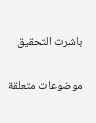باشرت التحقيق

موضوعات متعلقة